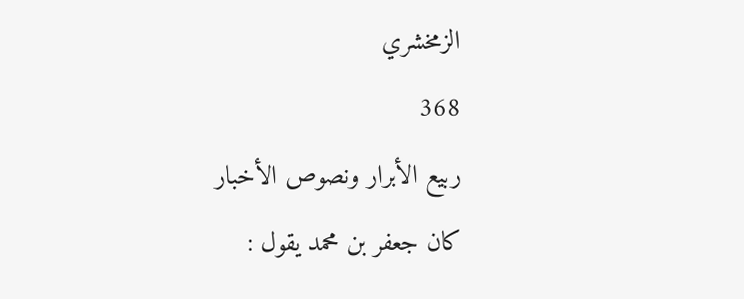الزمخشري
368
ربيع الأبرار ونصوص الأخبار
كان جعفر بن محمد يقول :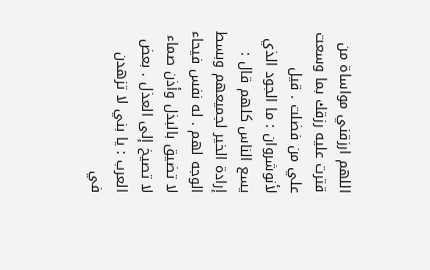اللهم ارزقني مواساة من قترت عليه رزقك بما وسعت علي من فضلت . قيل لأنوشروان : ما الجود الذي يسع الناس كلهم قال : إرادة الخير لجميعهم وبسط الوجه لهم . له نفس فيحاء لا تضيق بالبذل وأذن صماء لا تصيخ إلى العذل . بعض العرب : يا بني لا تزهدن في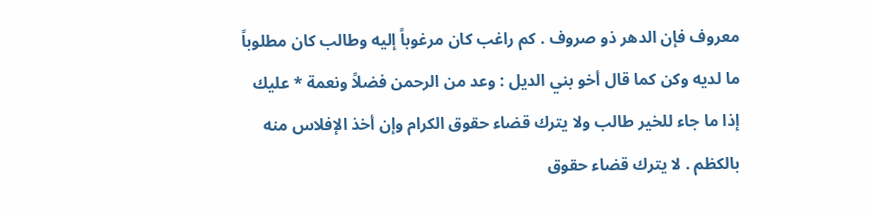معروف فإن الدهر ذو صروف . كم راغب كان مرغوباً إليه وطالب كان مطلوباً ما لديه وكن كما قال أخو بني الديل : وعد من الرحمن فضلاً ونعمة * عليك إذا ما جاء للخير طالب ولا يترك قضاء حقوق الكرام وإن أخذ الإفلاس منه بالكظم . لا يترك قضاء حقوق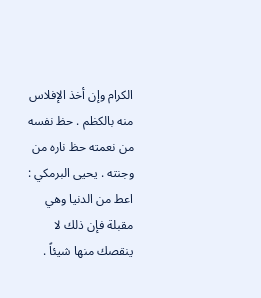الكرام وإن أخذ الإفلاس منه بالكظم . حظ نفسه من نعمته حظ ناره من وجنته . يحيى البرمكي : اعط من الدنيا وهي مقبلة فإن ذلك لا ينقصك منها شيئاً .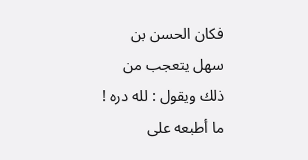فكان الحسن بن سهل يتعجب من ذلك ويقول : لله دره ! ما أطبعه على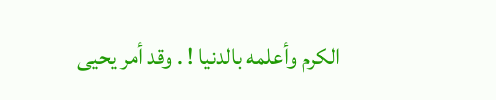الكرم وأعلمه بالدنيا ! . وقد أمر يحيى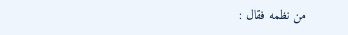من نظمه فقال :